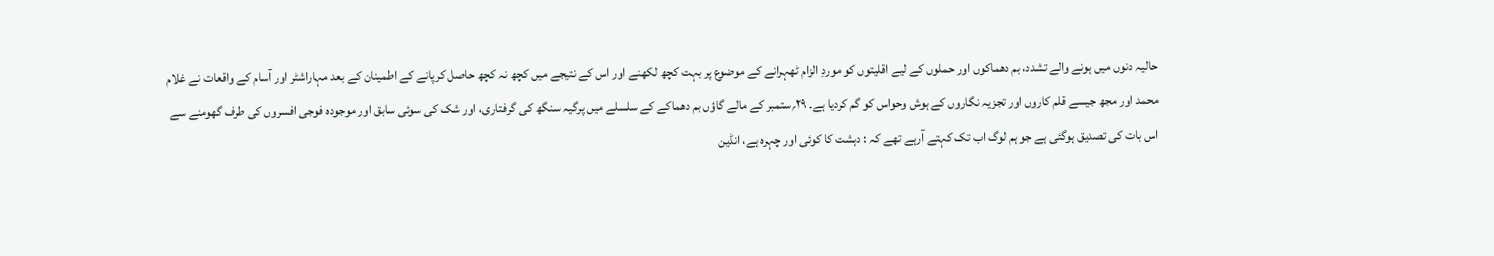حالیہ دنوں میں ہونے والے تشدد، بم دھماکوں اور حملوں کے لیے اقلیتوں کو موردِ الزام ٹھہرانے کے موضوع پر بہت کچھ لکھنے اور اس کے نتیجے میں کچھ نہ کچھ حاصل کرپانے کے اطمینان کے بعد مہاراشٹر اور آسام کے واقعات نے غلام محمد اور مجھ جیسے قلم کاروں اور تجزیہ نگاروں کے ہوش وحواس کو گم کردیا ہے۔ ۲۹؍ستمبر کے مالے گاؤں بم دھماکے کے سلسلے میں پرگیہ سنگھ کی گرفتاری، اور شک کی سوئی سابق اور موجودہ فوجی افسروں کی طرف گھومنے سے اس بات کی تصدیق ہوگئی ہے جو ہم لوگ اب تک کہتے آرہے تھے کہ : دہشت کا کوئی اور چہرہ ہے، انڈین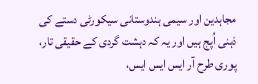مجاہدین اور سیمی ہندوستانی سیکورٹی دستے کی ذہنی اُپج ہیں اور یہ کہ دہشت گردی کے حقیقی تار، پوری طرح آر ایس ایس ایس،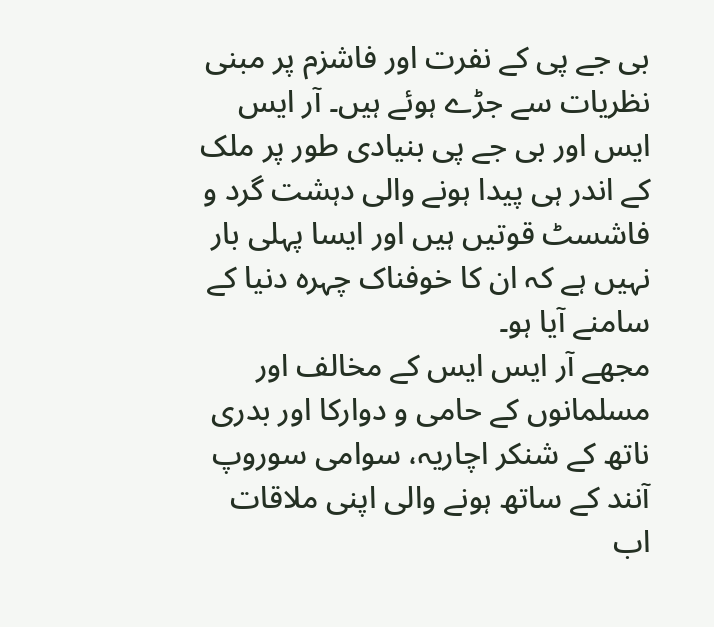بی جے پی کے نفرت اور فاشزم پر مبنی نظریات سے جڑے ہوئے ہیں۔ آر ایس ایس اور بی جے پی بنیادی طور پر ملک کے اندر ہی پیدا ہونے والی دہشت گرد و فاشسٹ قوتیں ہیں اور ایسا پہلی بار نہیں ہے کہ ان کا خوفناک چہرہ دنیا کے سامنے آیا ہو۔
مجھے آر ایس ایس کے مخالف اور مسلمانوں کے حامی و دوارکا اور بدری ناتھ کے شنکر اچاریہ، سوامی سوروپ آنند کے ساتھ ہونے والی اپنی ملاقات اب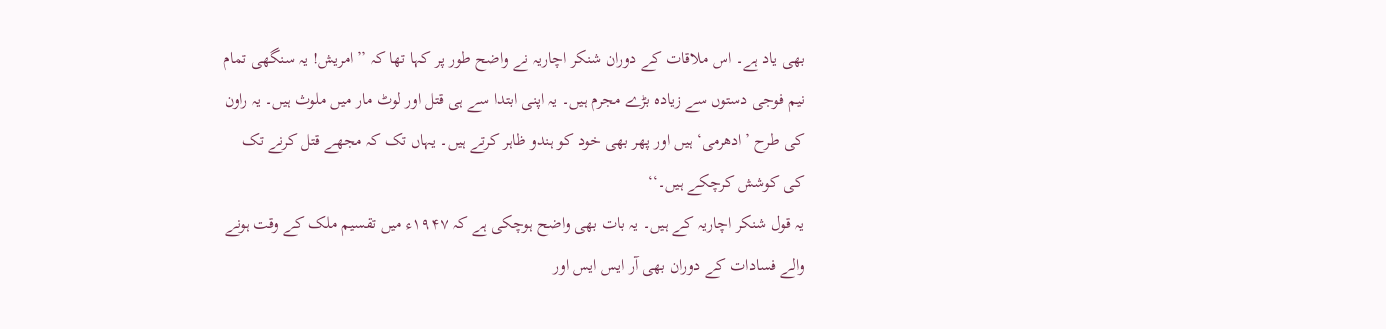بھی یاد ہے۔ اس ملاقات کے دوران شنکر اچاریہ نے واضح طور پر کہا تھا کہ ’’امریش! یہ سنگھی تمام نیم فوجی دستوں سے زیادہ بڑے مجرم ہیں۔ یہ اپنی ابتدا سے ہی قتل اور لوٹ مار میں ملوث ہیں۔ یہ راون کی طرح ’ادھرمی‘ ہیں اور پھر بھی خود کو ہندو ظاہر کرتے ہیں۔ یہاں تک کہ مجھے قتل کرنے تک کی کوشش کرچکے ہیں۔‘‘
یہ قول شنکر اچاریہ کے ہیں۔ یہ بات بھی واضح ہوچکی ہے کہ ۱۹۴۷ء میں تقسیم ملک کے وقت ہونے والے فسادات کے دوران بھی آر ایس ایس اور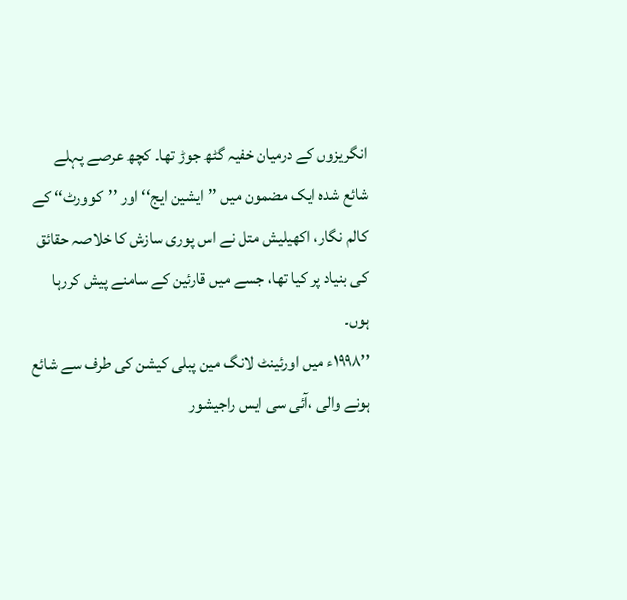انگریزوں کے درمیان خفیہ گٹھ جوڑ تھا۔ کچھ عرصے پہلے شائع شدہ ایک مضمون میں ’’ایشین ایج‘‘ اور ’’کوورٹ‘‘ کے کالم نگار، اکھیلیش متل نے اس پوری سازش کا خلاصہ حقائق کی بنیاد پر کیا تھا، جسے میں قارئین کے سامنے پیش کررہا ہوں۔
’’۱۹۹۸ء میں اورئینٹ لانگ مین پبلی کیشن کی طرف سے شائع ہونے والی ،آئی سی ایس راجیشور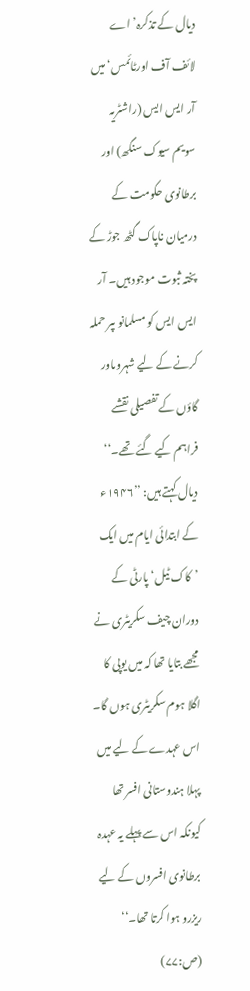دیال کے تذکرہ’ اے لائف آف اورٹائمس‘ میں آر ایس ایس (راشٹریہ سویم سیوک سنگھ) اور برطانوی حکومت کے درمیان ناپاک گٹھ جوڑ کے پختہ ثبوت موجود ہیں۔ آر ایس ایس کو مسلمانو ںپر حملہ کرنے کے لیے شہروںاور گاؤں کے تفصیلی نقشے فراہم کیے گئے تھے۔‘‘
دیال کہتے ہیں: ’’۱۹۴۶ء کے ابتدائی ایام میں ایک ’کاک ٹیل‘ پارٹی کے دوران چیف سکریٹری نے مجھے بتایا تھا کہ میں یوپی کا اگلا ہوم سکریٹری ہوں گا۔ اس عہدے کے لیے میں پہلا ہندوستانی افسر تھا کیونکہ اس سے پہلے یہ عہدہ برطانوی افسروں کے لیے ریزرو ہوا کرتا تھا۔‘‘ (ص:۷۷)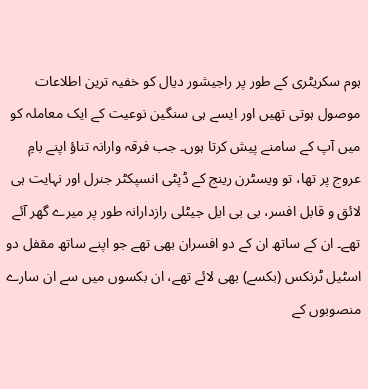ہوم سکریٹری کے طور پر راجیشور دیال کو خفیہ ترین اطلاعات موصول ہوتی تھیں اور ایسے ہی سنگین نوعیت کے ایک معاملہ کو میں آپ کے سامنے پیش کرتا ہوں۔ جب فرقہ وارانہ تناؤ اپنے بامِ عروج پر تھا، تو ویسٹرن رینج کے ڈپٹی انسپکٹر جنرل اور نہایت ہی لائق و قابل افسر، بی بی ایل جیٹلی رازدارانہ طور پر میرے گھر آئے تھے۔ ان کے ساتھ ان کے دو افسران بھی تھے جو اپنے ساتھ مقفل دو اسٹیل ٹرنکس (بکسے) بھی لائے تھے، ان بکسوں میں سے ان سارے منصوبوں کے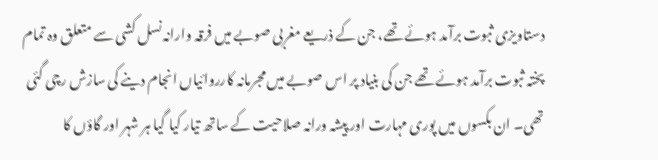دستاویزی ثبوت برآمد ہوئے تھے، جن کے ذریعے مغربی صوبے میں فرقہ وارانہ نسل کشی سے متعلق وہ تمام پختہ ثبوت برآمد ہوئے تھے جن کی بنیاد پر اس صوبے میں مجرمانہ کارروائیاں انجام دینے کی سازش رچی گئی تھی۔ ان بکسوں میں پوری مہارت اور پیشہ ورانہ صلاحیت کے ساتھ تیار کیا گیا ہر شہر اور گاؤں کا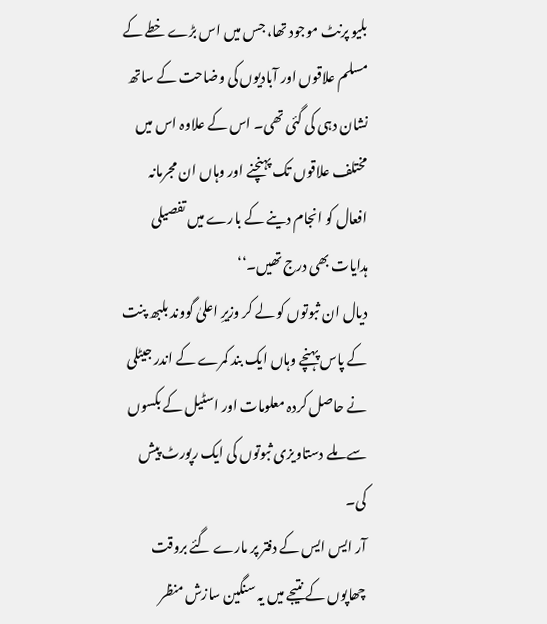بلیو پرنٹ موجود تھا، جس میں اس بڑے خطے کے مسلم علاقوں اور آبادیوں کی وضاحت کے ساتھ نشان دہی کی گئی تھی۔ اس کے علاوہ اس میں مختلف علاقوں تک پہنچنے اور وہاں ان مجرمانہ افعال کو انجام دینے کے بارے میں تفصیلی ہدایات بھی درج تھیں۔‘‘
دیال ان ثبوتوں کو لے کر وزیرِ اعلیٰ گووند بلبھ پنت کے پاس پہنچے وہاں ایک بند کمرے کے اندر جیٹلی نے حاصل کردہ معلومات اور اسٹیل کے بکسوں سے ملے دستاویزی ثبوتوں کی ایک رپورٹ پیش کی۔
آر ایس ایس کے دفتر پر مارے گئے بروقت چھاپوں کے نتیجے میں یہ سنگین سازش منظر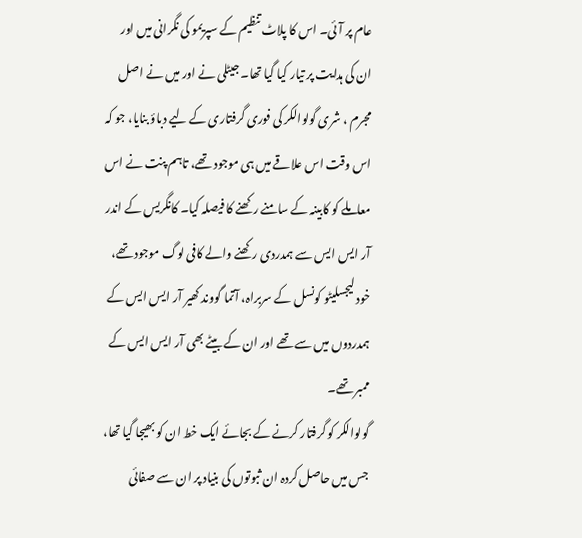عام پر آئی۔ اس کا پلاٹ تنظیم کے سپریمو کی نگرانی میں اور ان کی ہدایت پر تیار کیا گیا تھا۔ جیٹلی نے اور میں نے اصل مجرم ، شری گولوالکر کی فوری گرفتاری کے لیے دباؤ بنایا، جو کہ اس وقت اس علاقے میں ہی موجود تھے، تاہم پنت نے اس معاملے کو کابینہ کے سامنے رکھنے کا فیصلہ کیا۔ کانگریس کے اندر آر ایس ایس سے ہمدردی رکھنے والے کافی لوگ موجود تھے، خود لیجسلیٹو کونسل کے سربراہ، آتما گووند کھیر آر ایس ایس کے ہمدردوں میں سے تھے اور ان کے بیٹے بھی آر ایس ایس کے ممبر تھے۔
گولوالکر کو گرفتار کرنے کے بجائے ایک خط ان کو بھیجا گیا تھا، جس میں حاصل کردہ ان ثبوتوں کی بنیاد پر ان سے صفائی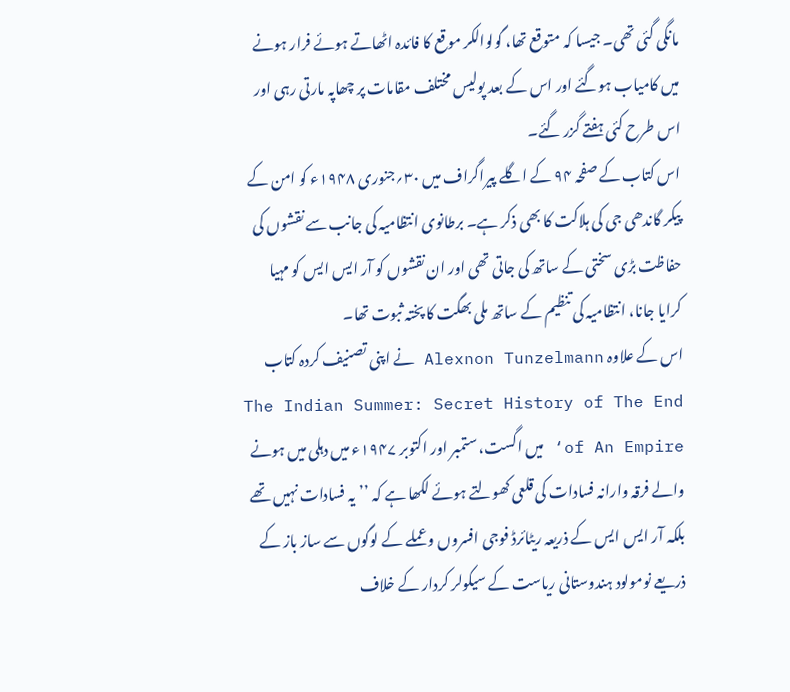مانگی گئی تھی۔ جیسا کہ متوقع تھا، گولوالکر موقع کا فائدہ اٹھاتے ہوئے فرار ہونے میں کامیاب ہوگئے اور اس کے بعد پولیس مختلف مقامات پر چھاپہ مارتی رہی اور اس طرح کئی ہفتے گزر گئے۔
اس کتاب کے صفحہ ۹۴ کے اگلے پیراگراف میں ۳۰؍جنوری ۱۹۴۸ء کو امن کے پیکر گاندھی جی کی ہلاکت کا بھی ذکر ہے۔ برطانوی انتظامیہ کی جانب سے نقشوں کی حفاظت بڑی سختی کے ساتھ کی جاتی تھی اور ان نقشوں کو آر ایس ایس کو مہیا کرایا جانا، انتظامیہ کی تنظیم کے ساتھ ملی بھگت کا پختہ ثبوت تھا۔
اس کے علاوہ Alexnon Tunzelmann نے اپنی تصنیف کردہ کتاب The Indian Summer: Secret History of The End of An Empire‘ میں اگست، ستمبر اور اکتوبر ۱۹۴۷ء میں دہلی میں ہونے والے فرقہ وارانہ فسادات کی قلعی کھولتے ہوئے لکھا ہے کہ ’’یہ فسادات نہیں تھے بلکہ آر ایس ایس کے ذریعہ ریٹائرڈ فوجی افسروں و عملے کے لوگوں سے ساز باز کے ذریعے نومولود ہندوستانی ریاست کے سیکولر کردار کے خلاف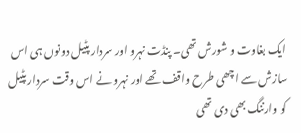ایک بغاوت و شورش تھی۔ پنڈت نہرو اور سردار پٹیل دونوں ہی اس سازش سے اچھی طرح واقف تھے اور نہرو نے اس وقت سردار پٹیل کو وارننگ بھی دی تھی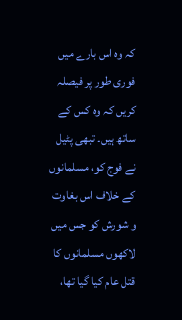کہ وہ اس بارے میں فوری طور پر فیصلہ کریں کہ وہ کس کے ساتھ ہیں۔ تبھی پٹیل نے فوج کو، مسلمانوں کے خلاف اس بغاوت و شورش کو جس میں لاکھوں مسلمانوں کا قتل عام کیا گیا تھا،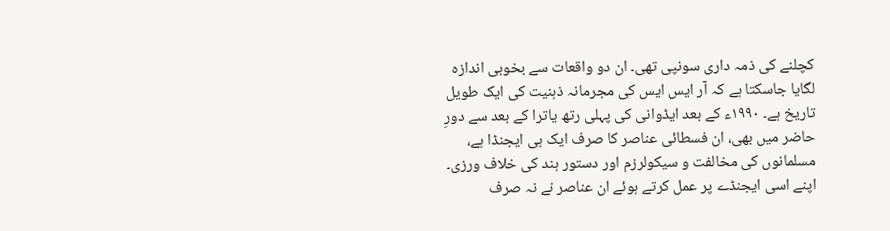کچلنے کی ذمہ داری سونپی تھی۔ ان دو واقعات سے بخوبی اندازہ لگایا جاسکتا ہے کہ آر ایس ایس کی مجرمانہ ذہنیت کی ایک طویل تاریخ ہے۔ ۱۹۹۰ء کے بعد ایڈوانی کی پہلی رتھ یاترا کے بعد سے دورِ حاضر میں بھی، ان فسطائی عناصر کا صرف ایک ہی ایجنڈا ہے، مسلمانوں کی مخالفت و سیکولرزم اور دستور ہند کی خلاف ورزی۔ اپنے اسی ایجنڈے پر عمل کرتے ہوئے ان عناصر نے نہ صرف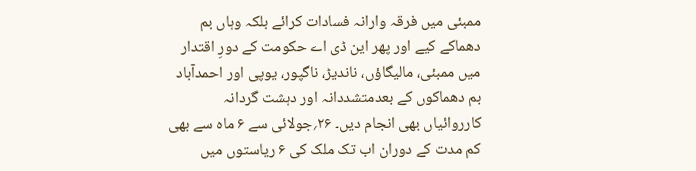ممبئی میں فرقہ وارانہ فسادات کرائے بلکہ وہاں بم دھماکے کیے اور پھر این ڈی اے حکومت کے دورِ اقتدار میں ممبئی، مالیگاؤں، ناندیڑ، ناگپور، یوپی اور احمدآباد بم دھماکوں کے بعدمتشددانہ اور دہشت گردانہ کارروائیاں بھی انجام دیں۔ ۲۶؍جولائی سے ۶ ماہ سے بھی کم مدت کے دوران اب تک ملک کی ۶ ریاستوں میں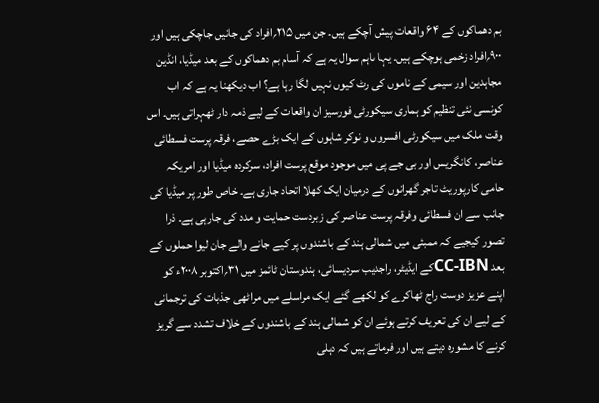بم دھماکوں کے ۶۴ واقعات پیش آچکے ہیں۔ جن میں ۲۱۵؍افراد کی جانیں جاچکی ہیں اور ۹۰۰؍افراد زخمی ہوچکے ہیں۔ یہا ںاہم سوال یہ ہے کہ آسام بم دھماکوں کے بعد میڈیا، انڈین مجاہدین اور سیمی کے ناموں کی رٹ کیوں نہیں لگا رہا ہے؟ اب دیکھنا یہ ہے کہ اب کونسی نئی تنظیم کو ہماری سیکورٹی فورسیز ان واقعات کے لیے ذمہ دار ٹھہراتی ہیں۔ اس وقت ملک میں سیکورٹی افسروں و نوکر شاہوں کے ایک بڑے حصے، فرقہ پرست فسطائی عناصر، کانگریس اور بی جے پی میں موجود موقع پرست افراد، سرکردہ میڈیا اور امریکہ حامی کارپوریٹ تاجر گھرانوں کے درمیان ایک کھلا اتحاد جاری ہے۔ خاص طور پر میڈیا کی جانب سے ان فسطائی وفرقہ پرست عناصر کی زبردست حمایت و مدد کی جارہی ہے۔ ذرا تصور کیجیے کہ ممبئی میں شمالی ہند کے باشندوں پر کیے جانے والے جان لیوا حملوں کے بعد CC-IBNکے ایڈیٹر، راجدیب سردیسائی، ہندوستان ٹائمز میں ۳۱؍اکتوبر ۲۰۰۸ء کو اپنے عزیز دوست راج ٹھاکرے کو لکھے گئے ایک مراسلے میں مراٹھی جذبات کی ترجمانی کے لیے ان کی تعریف کرتے ہوئے ان کو شمالی ہند کے باشندوں کے خلاف تشدد سے گریز کرنے کا مشورہ دیتے ہیں اور فرماتے ہیں کہ دہلی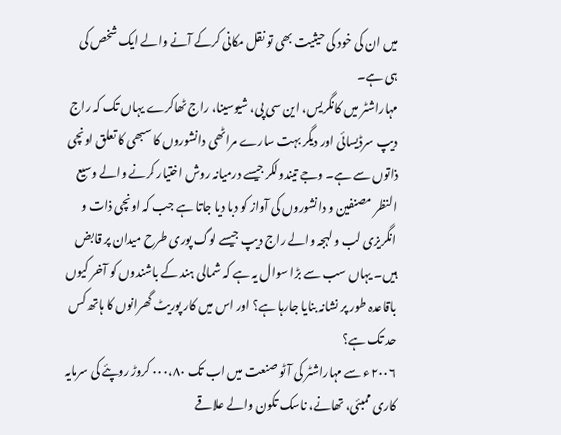میں ان کی خود کی حیثیت بھی تو نقل مکانی کرکے آنے والے ایک شخص کی ہی ہے۔
مہاراشٹر میں کانگریس، این سی پی، شیوسینا، راج ٹھاکرے یہاں تک کہ راج دیپ سرڈیسائی اور دیگر بہت سارے مراٹھی دانشوروں کا سبھی کا تعلق اونچی ذاتوں سے ہے۔ وجے تیندولکر جیسے درمیانہ روش اختیار کرنے والے وسیع النظر مصنفین و دانشوروں کی آواز کو دبا دیا جاتا ہے جب کہ اونچی ذات و انگریزی لب و لہجہ والے راج دیپ جیسے لوگ پوری طرح میدان پر قابض ہیں۔ یہاں سب سے بڑا سوال یہ ہے کہ شمالی ہند کے باشندوں کو آخر کیوں باقاعدہ طور پر نشانہ بنایا جارہا ہے؟ اور اس میں کار پوریٹ گھرانوں کا ہاتھ کس حد تک ہے؟
۲۰۰۶ء سے مہاراشٹر کی آٹو صنعت میں اب تک ۰۰۰،۸۰ کروڑ روپئے کی سرمایہ کاری ممبئی، تھانے، ناسک تکون والے علاقے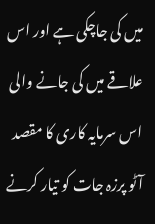میں کی جاچکی ہے اور اس علاقے میں کی جانے والی اس سرمایہ کاری کا مقصد آٹو پرزہ جات کو تیار کرنے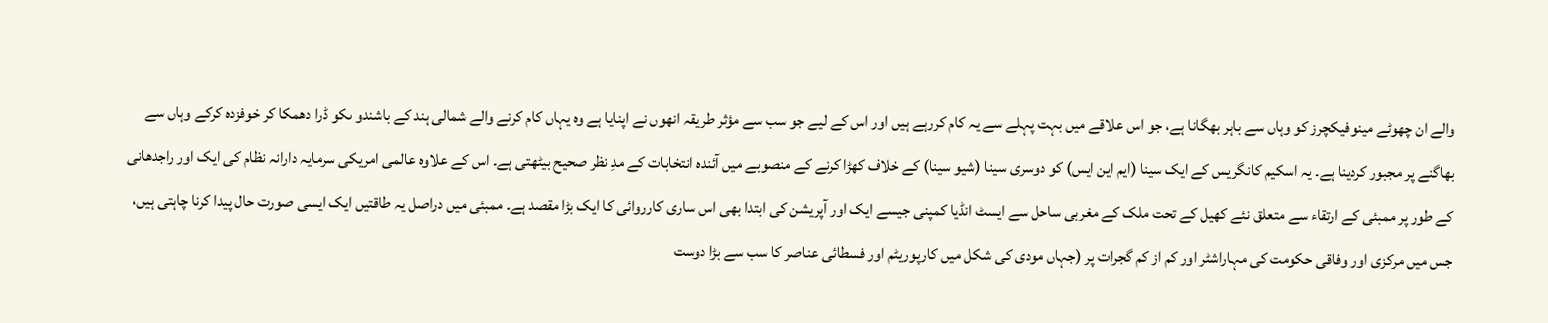والے ان چھوٹے مینوفیکچرز کو وہاں سے باہر بھگانا ہے، جو اس علاقے میں بہت پہلے سے یہ کام کررہے ہیں اور اس کے لیے جو سب سے مؤثر طریقہ انھوں نے اپنایا ہے وہ یہاں کام کرنے والے شمالی ہند کے باشندو ںکو ڈرا دھمکا کر خوفزدہ کرکے وہاں سے بھاگنے پر مجبور کردینا ہے۔ یہ اسکیم کانگریس کے ایک سینا (ایم این ایس) کو دوسری سینا (شیو سینا) کے خلاف کھڑا کرنے کے منصوبے میں آئندہ انتخابات کے مدِ نظر صحیح بیٹھتی ہے۔ اس کے علاوہ عالمی امریکی سرمایہ دارانہ نظام کی ایک اور راجدھانی کے طور پر ممبئی کے ارتقاء سے متعلق نئے کھیل کے تحت ملک کے مغربی ساحل سے ایسٹ انڈیا کمپنی جیسے ایک اور آپریشن کی ابتدا بھی اس ساری کارروائی کا ایک بڑا مقصد ہے۔ ممبئی میں دراصل یہ طاقتیں ایک ایسی صورت حال پیدا کرنا چاہتی ہیں، جس میں مرکزی اور وفاقی حکومت کی مہاراشٹر اور کم از کم گجرات پر (جہاں مودی کی شکل میں کارپوریٹم اور فسطائی عناصر کا سب سے بڑا دوست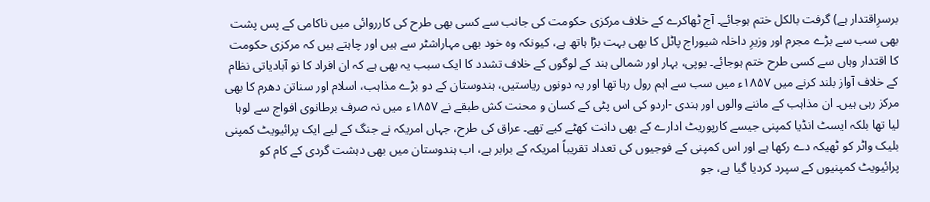برسرِاقتدار ہے) گرفت بالکل ختم ہوجائے۔ آج ٹھاکرے کے خلاف مرکزی حکومت کی جانب سے کسی بھی طرح کی کارروائی میں ناکامی کے پس پشت بھی سب سے بڑے مجرم اور وزیرِ داخلہ شیوراج پاٹل کا بھی بہت بڑا ہاتھ ہے، کیونکہ وہ خود بھی مہاراشٹر سے ہیں اور چاہتے ہیں کہ مرکزی حکومت کا اقتدار وہاں سے کسی طرح ختم ہوجائے۔ یوپی، بہار اور شمالی ہند کے لوگوں کے خلاف تشدد کا ایک سبب یہ بھی ہے کہ ان افراد کا نو آبادیاتی نظام کے خلاف آواز بلند کرنے میں ۱۸۵۷ء میں سب سے اہم رول رہا تھا اور یہ دونوں ریاستیں، ہندوستان کے دو بڑے مذاہب، اسلام اور سناتن دھرم کا بھی مرکز رہی ہیں۔ ان مذاہب کے ماننے والوں اور ہندی -اردو کی اس پٹی کے کسان و محنت کش طبقے نے ۱۸۵۷ء میں نہ صرف برطانوی افواج سے لوہا لیا تھا بلکہ ایسٹ انڈیا کمپنی جیسے کارپوریٹ ادارے کے بھی دانت کھٹے کیے تھے۔ عراق کی طرح، جہاں امریکہ نے جنگ کے لیے ایک پرائیویٹ کمپنی بلیک واٹر کو ٹھیکہ دے رکھا ہے اور اس کمپنی کے فوجیوں کی تعداد تقریباً امریکہ کے برابر ہے، اب ہندوستان میں بھی دہشت گردی کے کام کو پرائیویٹ کمپنیوں کے سپرد کردیا گیا ہے، جو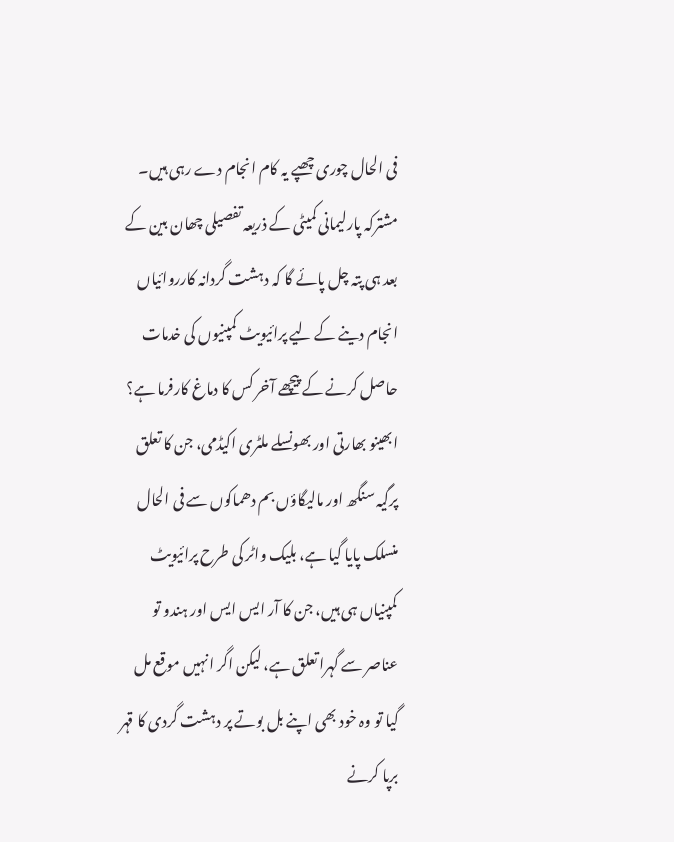فی الحال چوری چھپے یہ کام انجام دے رہی ہیں۔ مشترکہ پارلیمانی کمیٹی کے ذریعہ تفصیلی چھان بین کے بعد ہی پتہ چل پائے گا کہ دہشت گردانہ کارروائیاں انجام دینے کے لیے پرائیویٹ کمپنیوں کی خدمات حاصل کرنے کے پیچھے آخر کس کا دماغ کارفرما ہے؟ ابھینو بھارتی اور بھونسلے ملٹری اکیڈمی، جن کا تعلق پرگیہ سنگھ اور مالیگاؤں بم دھماکوں سے فی الحال منسلک پایا گیا ہے، بلیک واٹر کی طرح پرائیویٹ کمپنیاں ہی ہیں، جن کا آر ایس ایس اور ہندو تو عناصر سے گہرا تعلق ہے، لیکن اگر انہیں موقع مل گیا تو وہ خود بھی اپنے بل بوتے پر دہشت گردی کا قہر برپا کرنے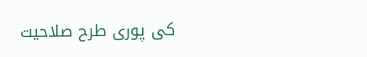کی پوری طرح صلاحیت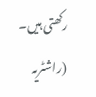رکھتی ہیں۔ (راشٹریہ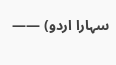سہارا اردو) ——